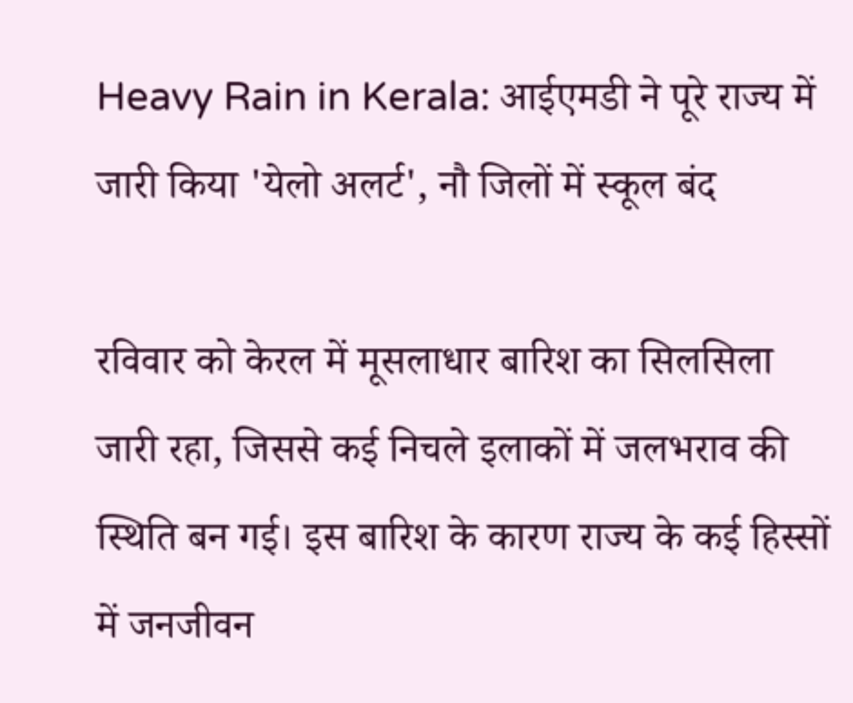Heavy Rain in Kerala: आईएमडी ने पूरे राज्य में जारी किया 'येलो अलर्ट', नौ जिलों में स्कूल बंद

रविवार को केरल में मूसलाधार बारिश का सिलसिला जारी रहा, जिससे कई निचले इलाकों में जलभराव की स्थिति बन गई। इस बारिश के कारण राज्य के कई हिस्सों में जनजीवन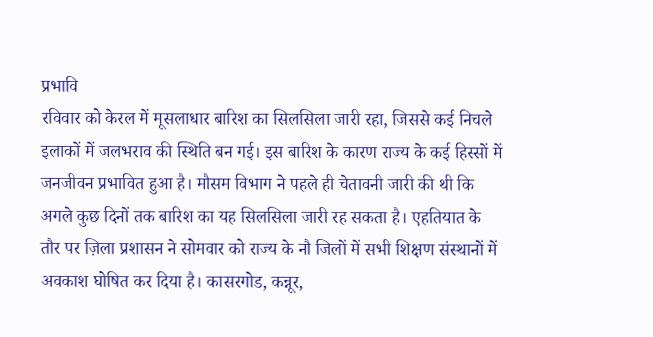प्रभावि
रविवार को केरल में मूसलाधार बारिश का सिलसिला जारी रहा, जिससे कई निचले इलाकों में जलभराव की स्थिति बन गई। इस बारिश के कारण राज्य के कई हिस्सों में जनजीवन प्रभावित हुआ है। मौसम विभाग ने पहले ही चेतावनी जारी की थी कि अगले कुछ दिनों तक बारिश का यह सिलसिला जारी रह सकता है। एहतियात के तौर पर ज़िला प्रशासन ने सोमवार को राज्य के नौ जिलों में सभी शिक्षण संस्थानों में अवकाश घोषित कर दिया है। कासरगोड, कन्नूर,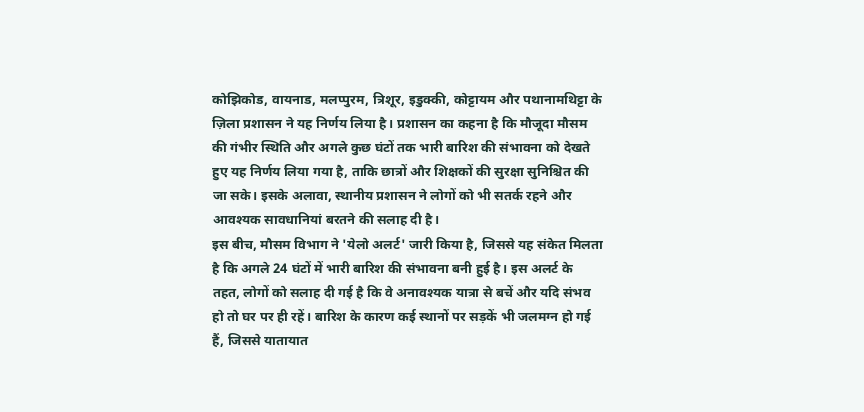कोझिकोड, वायनाड, मलप्पुरम, त्रिशूर, इडुक्की, कोट्टायम और पथानामथिट्टा के ज़िला प्रशासन ने यह निर्णय लिया है। प्रशासन का कहना है कि मौजूदा मौसम की गंभीर स्थिति और अगले कुछ घंटों तक भारी बारिश की संभावना को देखते हुए यह निर्णय लिया गया है, ताकि छात्रों और शिक्षकों की सुरक्षा सुनिश्चित की जा सके। इसके अलावा, स्थानीय प्रशासन ने लोगों को भी सतर्क रहने और आवश्यक सावधानियां बरतने की सलाह दी है।
इस बीच, मौसम विभाग ने 'येलो अलर्ट' जारी किया है, जिससे यह संकेत मिलता है कि अगले 24 घंटों में भारी बारिश की संभावना बनी हुई है। इस अलर्ट के तहत, लोगों को सलाह दी गई है कि वे अनावश्यक यात्रा से बचें और यदि संभव हो तो घर पर ही रहें। बारिश के कारण कई स्थानों पर सड़कें भी जलमग्न हो गई हैं, जिससे यातायात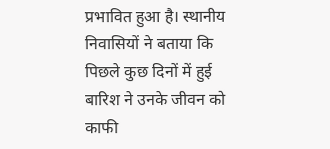प्रभावित हुआ है। स्थानीय निवासियों ने बताया कि पिछले कुछ दिनों में हुई बारिश ने उनके जीवन को काफी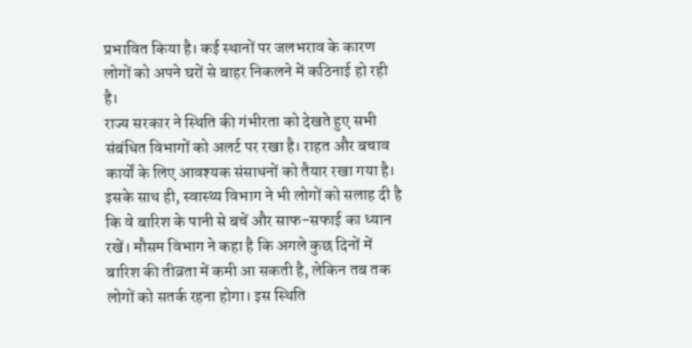प्रभावित किया है। कई स्थानों पर जलभराव के कारण लोगों को अपने घरों से बाहर निकलने में कठिनाई हो रही है।
राज्य सरकार ने स्थिति की गंभीरता को देखते हुए सभी संबंधित विभागों को अलर्ट पर रखा है। राहत और बचाव कार्यों के लिए आवश्यक संसाधनों को तैयार रखा गया है। इसके साथ ही, स्वास्थ्य विभाग ने भी लोगों को सलाह दी है कि वे बारिश के पानी से बचें और साफ-सफाई का ध्यान रखें। मौसम विभाग ने कहा है कि अगले कुछ दिनों में बारिश की तीव्रता में कमी आ सकती है, लेकिन तब तक लोगों को सतर्क रहना होगा। इस स्थिति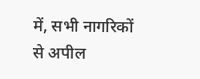में, सभी नागरिकों से अपील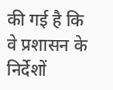की गई है कि वे प्रशासन के निर्देशों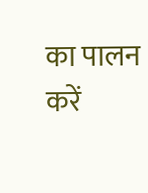का पालन करें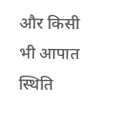और किसी भी आपात स्थिति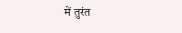में तुरंत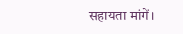सहायता मांगें।